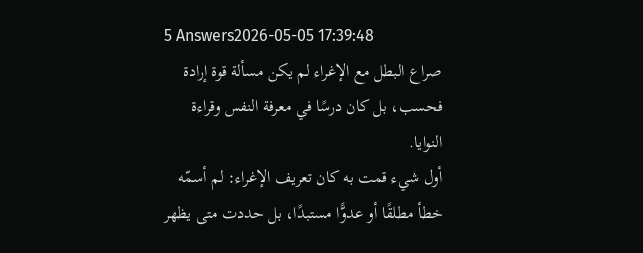5 Answers2026-05-05 17:39:48
صراع البطل مع الإغراء لم يكن مسألة قوة إرادة فحسب، بل كان درسًا في معرفة النفس وقراءة النوايا.
أول شيء قمت به كان تعريف الإغراء: لم أسمّه خطأ مطلقًا أو عدوًّا مستبدًا، بل حددت متى يظهر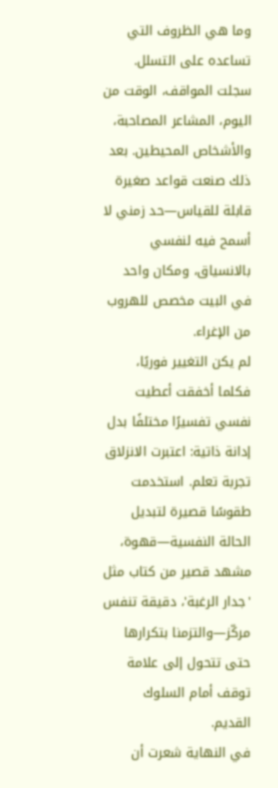وما هي الظروف التي تساعده على التسلل. سجلت المواقف، الوقت من اليوم، المشاعر المصاحبة، والأشخاص المحيطين. بعد ذلك صنعت قواعد صغيرة قابلة للقياس—حد زمني لا أسمح فيه لنفسي بالانسياق، ومكان واحد في البيت مخصص للهروب من الإغراء.
لم يكن التغيير فوريًا، فكلما أخفقت أعطيت نفسي تفسيرًا مختلفًا بدل إدانة ذاتية: اعتبرت الانزلاق تجربة تعلم. استخدمت طقوسًا قصيرة لتبديل الحالة النفسية—قهوة، مشهد قصير من كتاب مثل 'جدار الرغبة'، دقيقة تنفس مركّز—والتزمنا بتكرارها حتى تتحول إلى علامة توقف أمام السلوك القديم.
في النهاية شعرت أن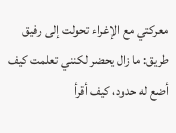معركتي مع الإغراء تحولت إلى رفيق طريق: ما زال يحضر لكنني تعلمت كيف أضع له حدود، كيف أقرأ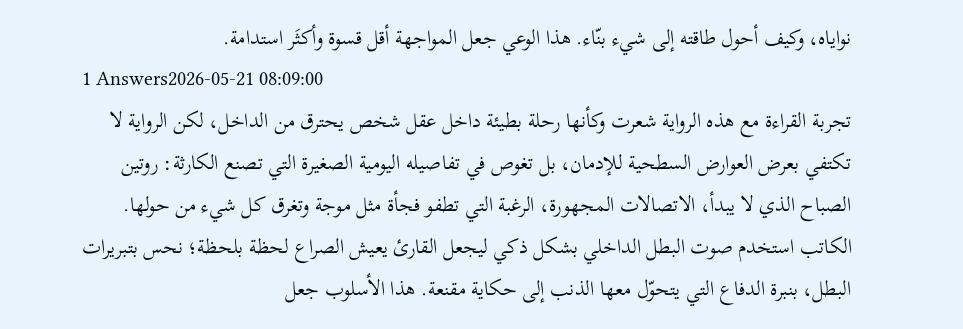نواياه، وكيف أحول طاقته إلى شيء بنّاء. هذا الوعي جعل المواجهة أقل قسوة وأكثَر استدامة.
1 Answers2026-05-21 08:09:00
تجربة القراءة مع هذه الرواية شعرت وكأنها رحلة بطيئة داخل عقل شخص يحترق من الداخل، لكن الرواية لا تكتفي بعرض العوارض السطحية للإدمان، بل تغوص في تفاصيله اليومية الصغيرة التي تصنع الكارثة: روتين الصباح الذي لا يبدأ، الاتصالات المجهورة، الرغبة التي تطفو فجأة مثل موجة وتغرق كل شيء من حولها.
الكاتب استخدم صوت البطل الداخلي بشكل ذكي ليجعل القارئ يعيش الصراع لحظة بلحظة؛ نحس بتبريرات البطل، بنبرة الدفاع التي يتحوّل معها الذنب إلى حكاية مقنعة. هذا الأسلوب جعل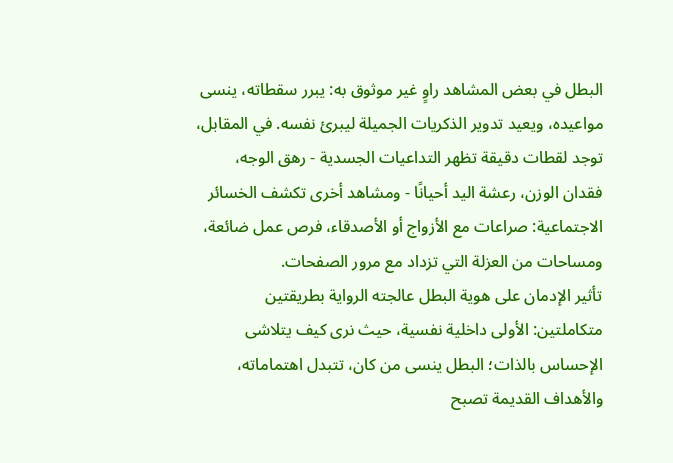البطل في بعض المشاهد راوٍ غير موثوق به: يبرر سقطاته، ينسى مواعيده، ويعيد تدوير الذكريات الجميلة ليبرئ نفسه. في المقابل، توجد لقطات دقيقة تظهر التداعيات الجسدية - رهق الوجه، فقدان الوزن، رعشة اليد أحيانًا - ومشاهد أخرى تكشف الخسائر الاجتماعية: صراعات مع الأزواج أو الأصدقاء، فرص عمل ضائعة، ومساحات من العزلة التي تزداد مع مرور الصفحات.
تأثير الإدمان على هوية البطل عالجته الرواية بطريقتين متكاملتين: الأولى داخلية نفسية، حيث نرى كيف يتلاشى الإحساس بالذات؛ البطل ينسى من كان، تتبدل اهتماماته، والأهداف القديمة تصبح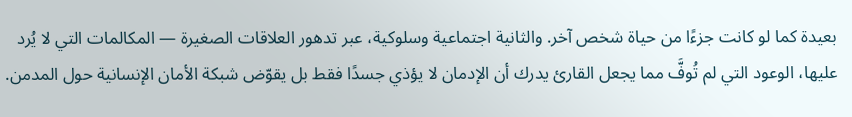بعيدة كما لو كانت جزءًا من حياة شخص آخر. والثانية اجتماعية وسلوكية، عبر تدهور العلاقات الصغيرة — المكالمات التي لا يُرد عليها، الوعود التي لم تُوفَّ مما يجعل القارئ يدرك أن الإدمان لا يؤذي جسدًا فقط بل يقوّض شبكة الأمان الإنسانية حول المدمن.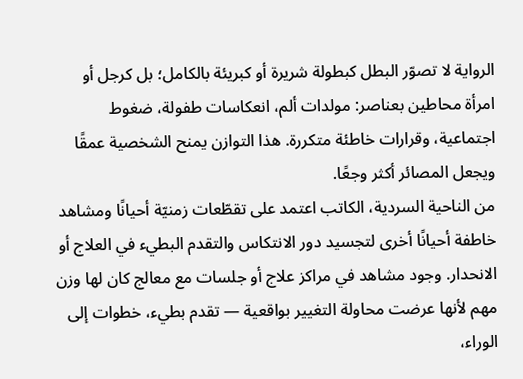الرواية لا تصوّر البطل كبطولة شريرة أو كبريئة بالكامل؛ بل كرجل أو امرأة محاطين بعناصر: مولدات ألم، انعكاسات طفولة، ضغوط اجتماعية، وقرارات خاطئة متكررة. هذا التوازن يمنح الشخصية عمقًا ويجعل المصائر أكثر وجعًا.
من الناحية السردية، الكاتب اعتمد على تقطّعات زمنيّة أحيانًا ومشاهد خاطفة أحيانًا أخرى لتجسيد دور الانتكاس والتقدم البطيء في العلاج أو الانحدار. وجود مشاهد في مراكز علاج أو جلسات مع معالج كان لها وزن مهم لأنها عرضت محاولة التغيير بواقعية — تقدم بطيء، خطوات إلى الوراء،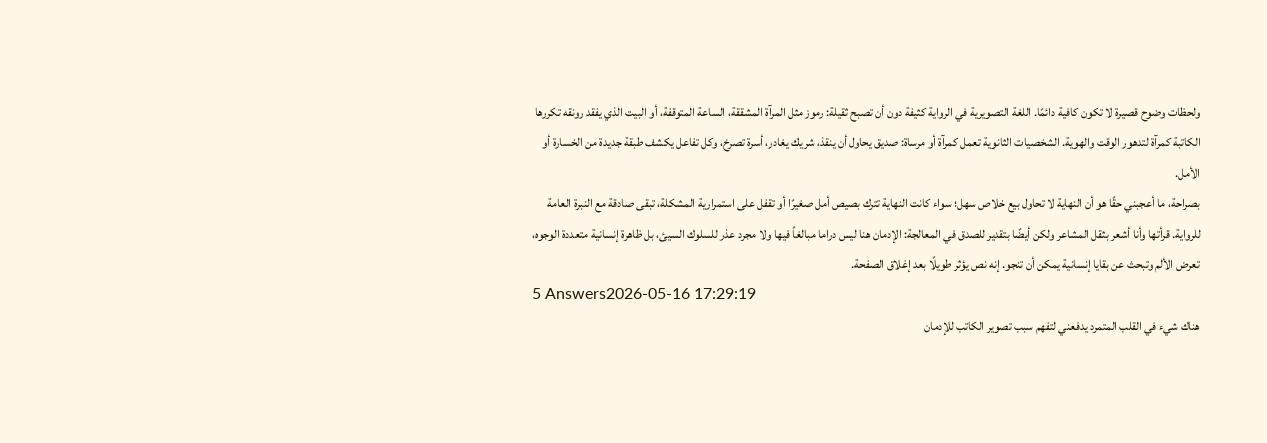ولحظات وضوح قصيرة لا تكون كافية دائمًا. اللغة التصويرية في الرواية كثيفة دون أن تصبح ثقيلة: رموز مثل المرآة المشققة، الساعة المتوقفة، أو البيت الذي يفقد رونقه تكررها الكاتبة كمرآة لتدهور الوقت والهوية. الشخصيات الثانوية تعمل كمرآة أو مرساة: صديق يحاول أن ينقذ، شريك يغادر، أسرة تصرخ، وكل تفاعل يكشف طبقة جديدة من الخسارة أو الأمل.
بصراحة، ما أعجبني حقًا هو أن النهاية لا تحاول بيع خلاص سهل؛ سواء كانت النهاية تترك بصيص أمل صغيرًا أو تقفل على استمرارية المشكلة، تبقى صادقة مع النبرة العامة للرواية. قرأتها وأنا أشعر بثقل المشاعر ولكن أيضًا بتقدير للصدق في المعالجة: الإدمان هنا ليس دراما مبالغاً فيها ولا مجرد عذر للسلوك السيئ، بل ظاهرة إنسانية متعددة الوجوه، تعرض الألم وتبحث عن بقايا إنسانية يمكن أن تنجو. إنه نص يؤثر طويلًا بعد إغلاق الصفحة.
5 Answers2026-05-16 17:29:19
هناك شيء في القلب المتمرد يدفعني لتفهم سبب تصوير الكاتب للإدمان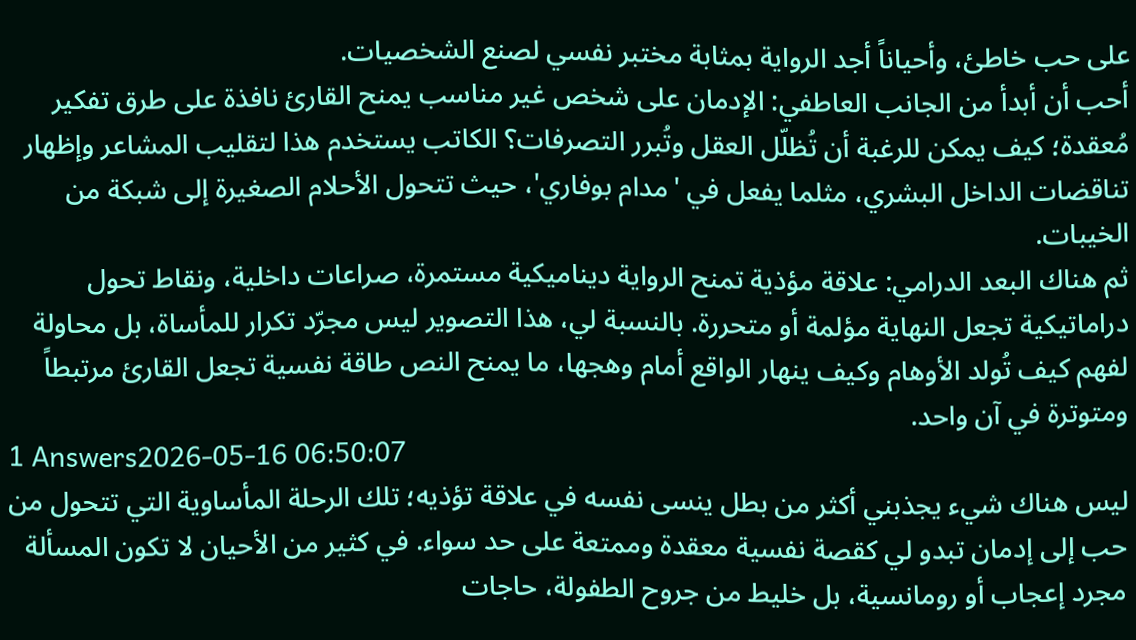على حب خاطئ، وأحياناً أجد الرواية بمثابة مختبر نفسي لصنع الشخصيات.
أحب أن أبدأ من الجانب العاطفي: الإدمان على شخص غير مناسب يمنح القارئ نافذة على طرق تفكير مُعقدة؛ كيف يمكن للرغبة أن تُظلّل العقل وتُبرر التصرفات؟ الكاتب يستخدم هذا لتقليب المشاعر وإظهار تناقضات الداخل البشري، مثلما يفعل في 'مدام بوفاري'، حيث تتحول الأحلام الصغيرة إلى شبكة من الخيبات.
ثم هناك البعد الدرامي: علاقة مؤذية تمنح الرواية ديناميكية مستمرة، صراعات داخلية، ونقاط تحول دراماتيكية تجعل النهاية مؤلمة أو متحررة. بالنسبة لي، هذا التصوير ليس مجرّد تكرار للمأساة، بل محاولة لفهم كيف تُولد الأوهام وكيف ينهار الواقع أمام وهجها، ما يمنح النص طاقة نفسية تجعل القارئ مرتبطاً ومتوترة في آن واحد.
1 Answers2026-05-16 06:50:07
ليس هناك شيء يجذبني أكثر من بطل ينسى نفسه في علاقة تؤذيه؛ تلك الرحلة المأساوية التي تتحول من حب إلى إدمان تبدو لي كقصة نفسية معقدة وممتعة على حد سواء. في كثير من الأحيان لا تكون المسألة مجرد إعجاب أو رومانسية، بل خليط من جروح الطفولة، حاجات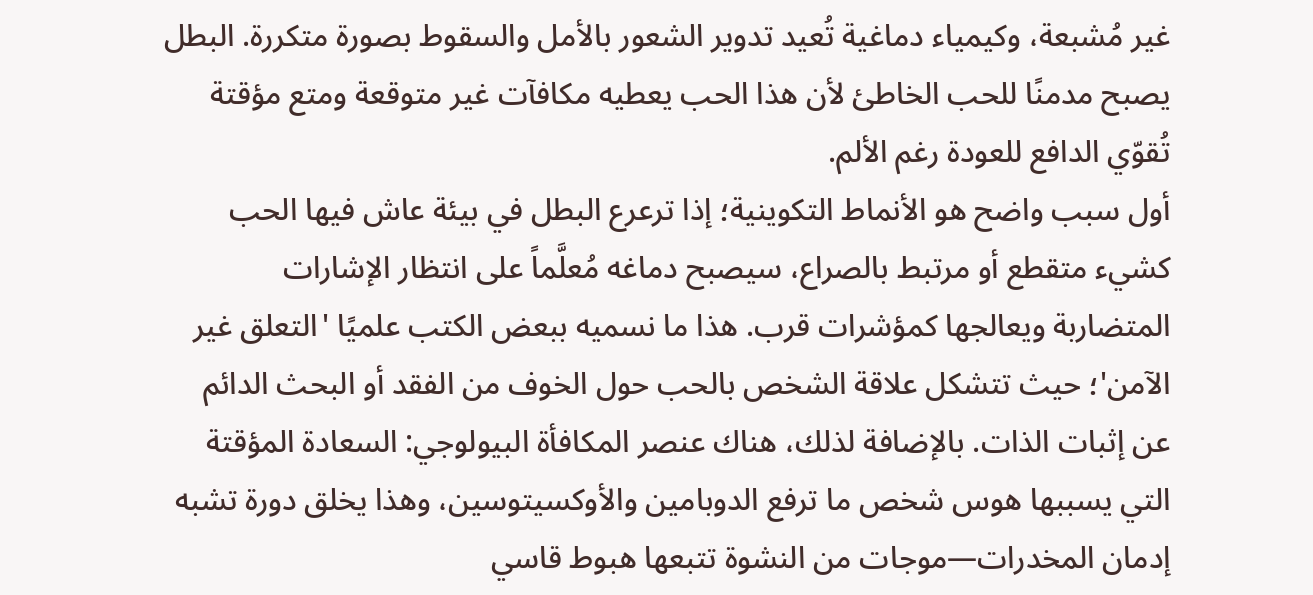غير مُشبعة، وكيمياء دماغية تُعيد تدوير الشعور بالأمل والسقوط بصورة متكررة. البطل يصبح مدمنًا للحب الخاطئ لأن هذا الحب يعطيه مكافآت غير متوقعة ومتع مؤقتة تُقوّي الدافع للعودة رغم الألم.
أول سبب واضح هو الأنماط التكوينية؛ إذا ترعرع البطل في بيئة عاش فيها الحب كشيء متقطع أو مرتبط بالصراع، سيصبح دماغه مُعلَّماً على انتظار الإشارات المتضاربة ويعالجها كمؤشرات قرب. هذا ما نسميه ببعض الكتب علميًا 'التعلق غير الآمن'؛ حيث تتشكل علاقة الشخص بالحب حول الخوف من الفقد أو البحث الدائم عن إثبات الذات. بالإضافة لذلك، هناك عنصر المكافأة البيولوجي: السعادة المؤقتة التي يسببها هوس شخص ما ترفع الدوبامين والأوكسيتوسين، وهذا يخلق دورة تشبه إدمان المخدرات—موجات من النشوة تتبعها هبوط قاسي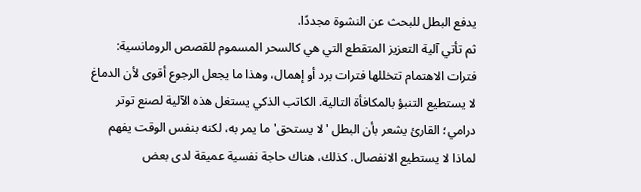يدفع البطل للبحث عن النشوة مجددًا.
ثم تأتي آلية التعزيز المتقطع التي هي كالسحر المسموم للقصص الرومانسية: فترات الاهتمام تتخللها فترات برد أو إهمال، وهذا ما يجعل الرجوع أقوى لأن الدماغ لا يستطيع التنبؤ بالمكافأة التالية. الكاتب الذكي يستغل هذه الآلية لصنع توتر درامي؛ القارئ يشعر بأن البطل 'لا يستحق' ما يمر به، لكنه بنفس الوقت يفهم لماذا لا يستطيع الانفصال. كذلك، هناك حاجة نفسية عميقة لدى بعض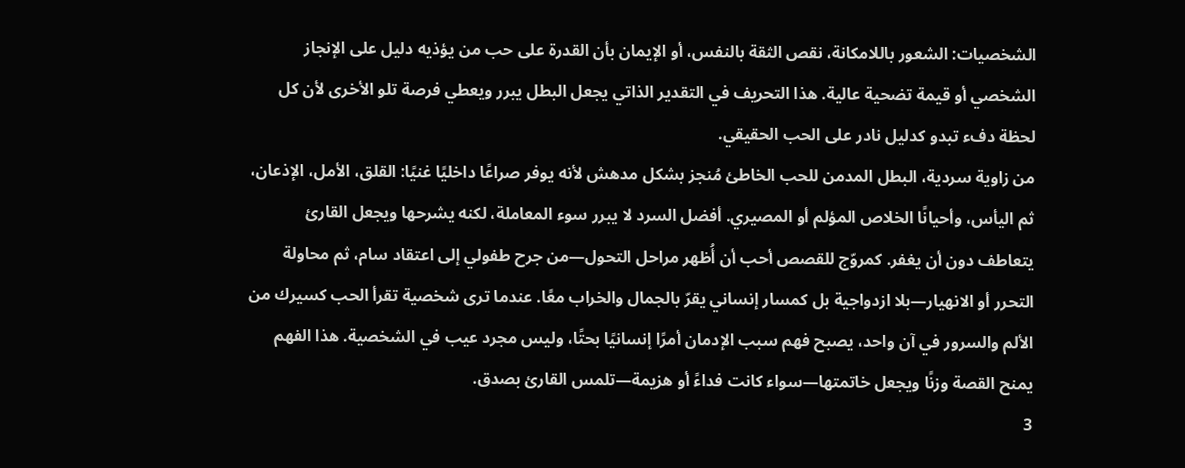الشخصيات: الشعور باللامكانة، نقص الثقة بالنفس، أو الإيمان بأن القدرة على حب من يؤذيه دليل على الإنجاز الشخصي أو قيمة تضحية عالية. هذا التحريف في التقدير الذاتي يجعل البطل يبرر ويعطي فرصة تلو الأخرى لأن كل لحظة دفء تبدو كدليل نادر على الحب الحقيقي.
من زاوية سردية، البطل المدمن للحب الخاطئ مُنجز بشكل مدهش لأنه يوفر صراعًا داخليًا غنيًا: القلق، الأمل، الإذعان، ثم اليأس، وأحيانًا الخلاص المؤلم أو المصيري. أفضل السرد لا يبرر سوء المعاملة، لكنه يشرحها ويجعل القارئ يتعاطف دون أن يغفر. كمروّج للقصص أحب أن أُظهر مراحل التحول—من جرح طفولي إلى اعتقاد سام، ثم محاولة التحرر أو الانهيار—بلا ازدواجية بل كمسار إنساني يقرّ بالجمال والخراب معًا. عندما ترى شخصية تقرأ الحب كسيرك من الألم والسرور في آن واحد، يصبح فهم سبب الإدمان أمرًا إنسانيًا بحتًا، وليس مجرد عيب في الشخصية. هذا الفهم يمنح القصة وزنًا ويجعل خاتمتها—سواء كانت فداءً أو هزيمة—تلمس القارئ بصدق.
3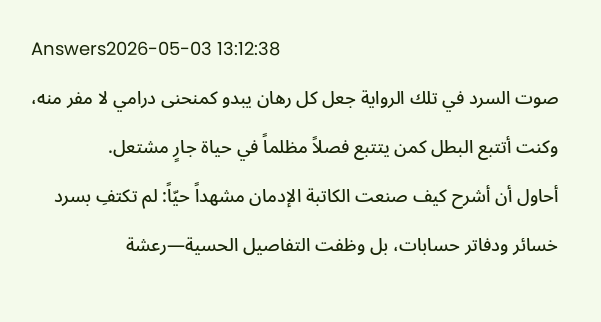Answers2026-05-03 13:12:38
صوت السرد في تلك الرواية جعل كل رهان يبدو كمنحنى درامي لا مفر منه، وكنت أتتبع البطل كمن يتتبع فصلاً مظلماً في حياة جارٍ مشتعل.
أحاول أن أشرح كيف صنعت الكاتبة الإدمان مشهداً حيّاً: لم تكتفِ بسرد خسائر ودفاتر حسابات، بل وظفت التفاصيل الحسية—رعشة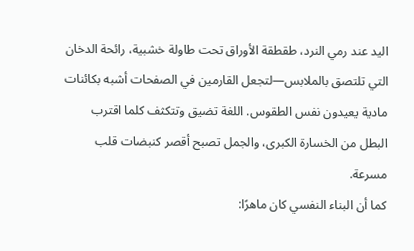اليد عند رمي النرد، طقطقة الأوراق تحت طاولة خشبية، رائحة الدخان التي تلتصق بالملابس—لتجعل القارمين في الصفحات أشبه بكائنات مادية يعيدون نفس الطقوس. اللغة تضيق وتتكثف كلما اقترب البطل من الخسارة الكبرى، والجمل تصبح أقصر كنبضات قلب مسرعة.
كما أن البناء النفسي كان ماهرًا: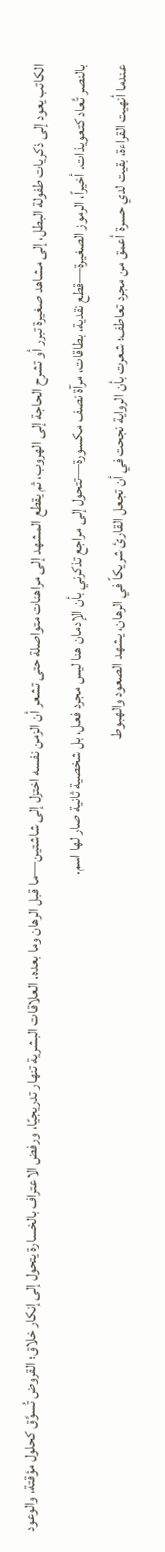الكاتب يعود إلى ذكريات طفولة البطل، إلى مشاهد صغيرة تبرر أو تشرح الحاجة إلى الهروب، ثم يقطع المشهد إلى مراهنات متواصلة حتى تشعر أن الزمن نفسه اختزل إلى شاشتين—ما قبل الرهان وما بعده. العلاقات البشرية تنهار تدريجيًا، ورفض الاعتراف بالخسارة يتحول إلى إنكار خلاق؛ القروض تُسوَّق كحلول مؤقتة، والوعود بالنصر تُعاد كتعويذات. أخيراً، الرموز الصغيرة—قطع نقدية، بطاقات، مرآة نصف مكسورة—تتحول إلى مراجع تذكرني بأن الإدمان هنا ليس مجرد فعل، بل شخصية ثانية صار لها اسم.
عندما أنهيت القراءة، بقيت لدي حسرة أعمق من مجرد تعاطف؛ شعرت بأن الرواية نجحت في أن تجعل القارئ شريكاً في الرهان، يشهد الصعود والهبوط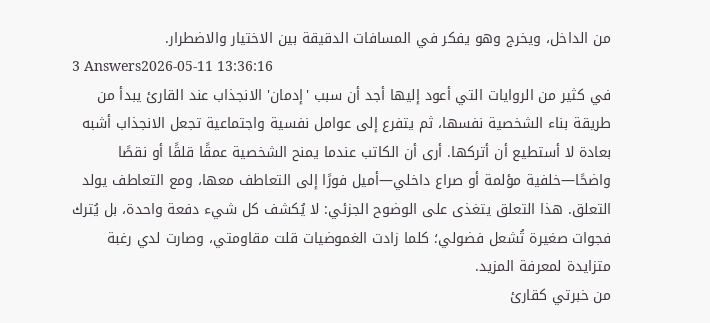من الداخل، ويخرج وهو يفكر في المسافات الدقيقة بين الاختيار والاضطرار.
3 Answers2026-05-11 13:36:16
في كثير من الروايات التي أعود إليها أجد أن سبب 'إدمان' الانجذاب عند القارئ يبدأ من طريقة بناء الشخصية نفسها، ثم يتفرع إلى عوامل نفسية واجتماعية تجعل الانجذاب أشبه بعادة لا أستطيع أن أتركها. أرى أن الكاتب عندما يمنح الشخصية عمقًا قلقًا أو نقصًا واضحًا—خلفية مؤلمة أو صراع داخلي—أميل فورًا إلى التعاطف معها، ومع التعاطف يولد التعلق. هذا التعلق يتغذى على الوضوح الجزئي: لا يُكشف كل شيء دفعة واحدة، بل يُترك فجوات صغيرة تُشعل فضولي؛ كلما زادت الغموضيات قلت مقاومتي، وصارت لدي رغبة متزايدة لمعرفة المزيد.
من خبرتي كقارئ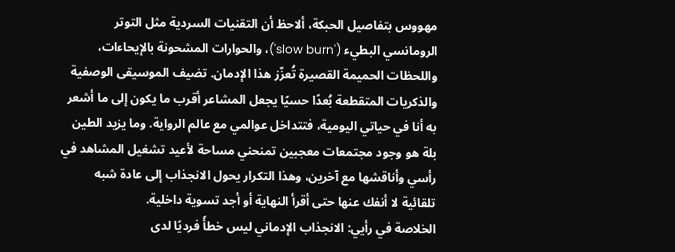مهووس بتفاصيل الحبكة، ألاحظ أن التقنيات السردية مثل التوتر الرومانسي البطيء ('slow burn')، والحوارات المشحونة بالإيحاءات، واللحظات الحميمة القصيرة تُعزّز هذا الإدمان. تضيف الموسيقى الوصفية والذكريات المتقطعة بُعدًا حسيًا يجعل المشاعر أقرب ما يكون إلى ما أشعر به أنا في حياتي اليومية، فتتداخل عوالمي مع عالم الرواية. وما يزيد الطين بلة هو وجود مجتمعات معجبين تمنحني مساحة لأعيد تشغيل المشاهد في رأسي وأناقشها مع آخرين، وهذا التكرار يحول الانجذاب إلى عادة شبه تلقائية لا أنفك عنها حتى أقرأ النهاية أو أجد تسوية داخلية.
الخلاصة في رأيي: الانجذاب الإدماني ليس خطأً فرديًا لدى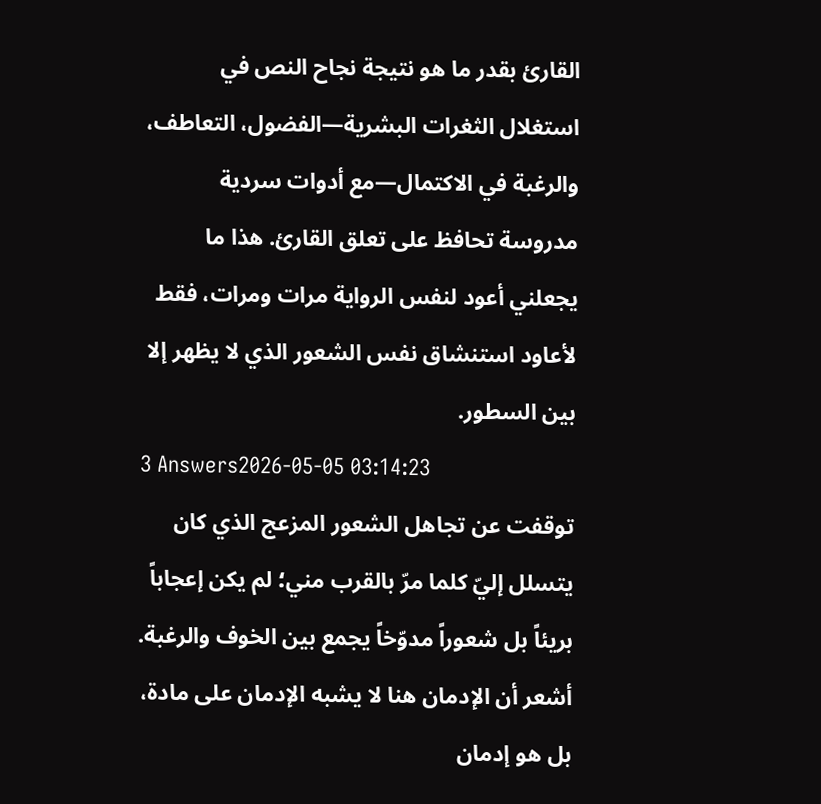القارئ بقدر ما هو نتيجة نجاح النص في استغلال الثغرات البشرية—الفضول، التعاطف، والرغبة في الاكتمال—مع أدوات سردية مدروسة تحافظ على تعلق القارئ. هذا ما يجعلني أعود لنفس الرواية مرات ومرات، فقط لأعاود استنشاق نفس الشعور الذي لا يظهر إلا بين السطور.
3 Answers2026-05-05 03:14:23
توقفت عن تجاهل الشعور المزعج الذي كان يتسلل إليّ كلما مرّ بالقرب مني؛ لم يكن إعجاباً بريئاً بل شعوراً مدوّخاً يجمع بين الخوف والرغبة.
أشعر أن الإدمان هنا لا يشبه الإدمان على مادة، بل هو إدمان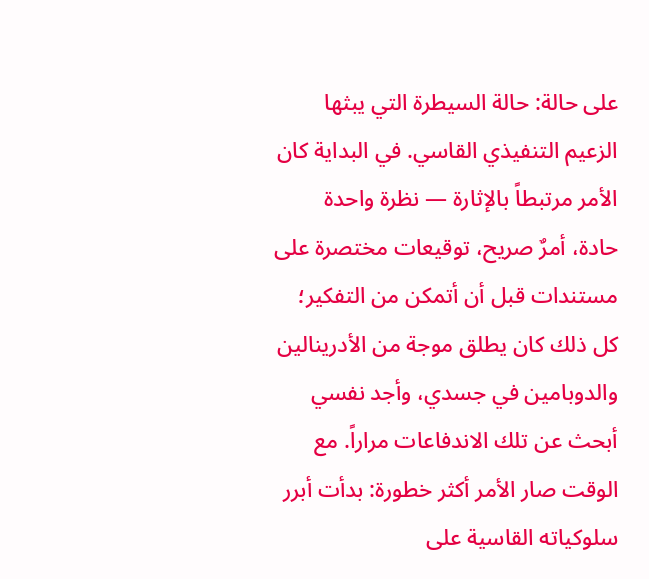على حالة: حالة السيطرة التي يبثها الزعيم التنفيذي القاسي. في البداية كان الأمر مرتبطاً بالإثارة — نظرة واحدة حادة، أمرٌ صريح، توقيعات مختصرة على مستندات قبل أن أتمكن من التفكير؛ كل ذلك كان يطلق موجة من الأدرينالين والدوبامين في جسدي، وأجد نفسي أبحث عن تلك الاندفاعات مراراً. مع الوقت صار الأمر أكثر خطورة: بدأت أبرر سلوكياته القاسية على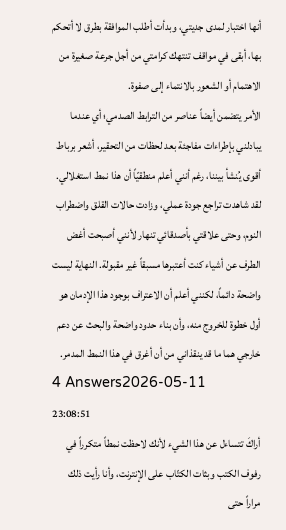أنها اختبار لمدى جديتي، وبدأت أطلب الموافقة بطرق لا أتحكم بها، أبقى في مواقف تنتهك كرامتي من أجل جرعة صغيرة من الاهتمام أو الشعور بالانتماء إلى صفوة.
الأمر يتضمن أيضاً عناصر من الترابط الصدمي؛ أي عندما يبادلني بإطراءات مفاجئة بعد لحظات من التحقير، أشعر برباط أقوى يُنشأ بيننا، رغم أنني أعلم منطقيّاً أن هذا نمط استغلالي. لقد شاهدت تراجع جودة عملي، وزادت حالات القلق واضطراب النوم، وحتى علاقتي بأصدقائي تنهار لأنني أصبحت أغض الطرف عن أشياء كنت أعتبرها مسبقاً غير مقبولة. النهاية ليست واضحة دائماً، لكنني أعلم أن الاعتراف بوجود هذا الإدمان هو أول خطوة للخروج منه، وأن بناء حدود واضحة والبحث عن دعم خارجي هما ما قد ينقذاني من أن أغرق في هذا النمط المدمر.
4 Answers2026-05-11 23:08:51
أراكَ تتساءل عن هذا الشيء لأنك لاحظت نمطاً متكرراً في رفوف الكتب وبثات الكتّاب على الإنترنت، وأنا رأيت ذلك مراراً حتى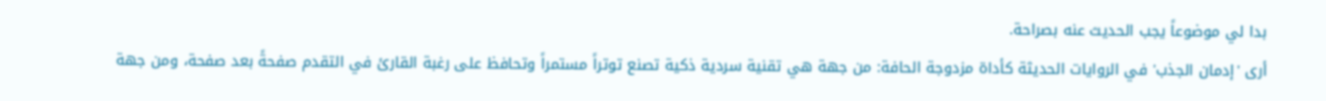بدا لي موضوعاً يجب الحديث عنه بصراحة.
أرى 'إدمان الجذب' في الروايات الحديثة كأداة مزدوجة الحافة: من جهة هي تقنية سردية ذكية تصنع توتراً مستمراً وتحافظ على رغبة القارئ في التقدم صفحةً بعد صفحة، ومن جهة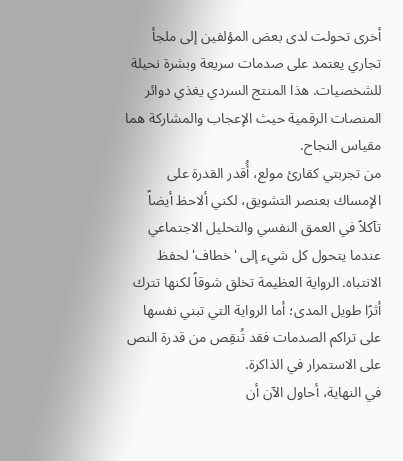أخرى تحولت لدى بعض المؤلفين إلى ملجأ تجاري يعتمد على صدمات سريعة وبشرة نحيلة للشخصيات. هذا المنتج السردي يغذي دوائر المنصات الرقمية حيث الإعجاب والمشاركة هما مقياس النجاح.
من تجربتي كقارئ مولع، أُقدر القدرة على الإمساك بعنصر التشويق، لكني ألاحظ أيضاً تآكلاً في العمق النفسي والتحليل الاجتماعي عندما يتحول كل شيء إلى 'خطاف' لحفظ الانتباه. الرواية العظيمة تخلق شوقاً لكنها تترك أثرًا طويل المدى؛ أما الرواية التي تبني نفسها على تراكم الصدمات فقد تُنقِص من قدرة النص على الاستمرار في الذاكرة.
في النهاية، أحاول الآن أن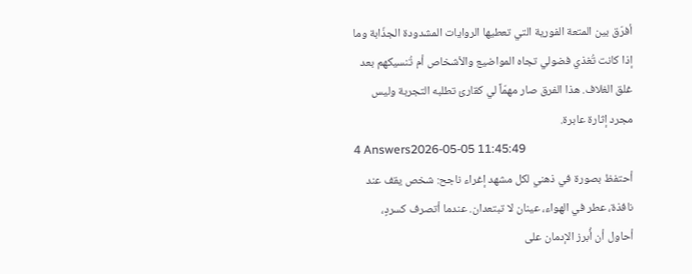أفرّق بين المتعة الفورية التي تعطيها الروايات المشدودة الجذّابة وما إذا كانت تُغذي فضولي تجاه المواضيع والأشخاص أم تُنسيكهم بعد غلق الغلاف. هذا الفرق صار مهمّاً لي كقارئ تطلبه التجربة وليس مجرد إثارة عابرة.
4 Answers2026-05-05 11:45:49
أحتفظ بصورة في ذهني لكل مشهد إغراء ناجح: شخص يقف عند نافذة، عطر في الهواء، عينان لا تبتعدان. عندما أتصرف كسردٍ، أحاول أن أُبرز الإدمان على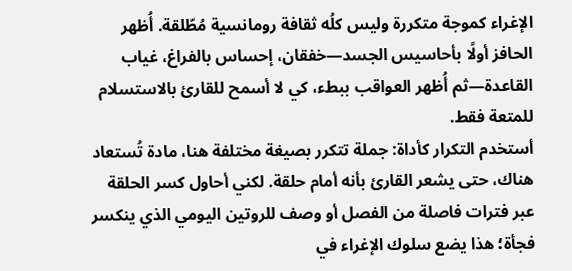الإغراء كموجة متكررة وليس كلُه ثقافة رومانسية مُطّلقة. أُظهر الحافز أولًا بأحاسيس الجسد—خفقان، إحساس بالفراغ، غياب القاعدة—ثم أُظهر العواقب ببطء، كي لا أسمح للقارئ بالاستسلام للمتعة فقط.
أستخدم التكرار كأداة: جملة تتكرر بصيغة مختلفة هنا، مادة تُستعاد هناك، حتى يشعر القارئ بأنه أمام حلقة. لكني أحاول كسر الحلقة عبر فترات فاصلة من الفصل أو وصف للروتين اليومي الذي ينكسر فجأة؛ هذا يضع سلوك الإغراء في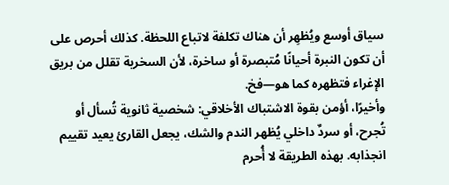سياق أوسع ويُظهِر أن هناك تكلفة لاتباع اللحظة. كذلك أحرص على أن تكون النبرة أحيانًا مُتبصرة أو ساخرة، لأن السخرية تقلل من بريق الإغراء فتظهره كما هو—فخ.
وأخيرًا، أؤمن بقوة الاشتباك الأخلاقي: شخصية ثانوية تُسأل أو تُجرح، أو سردٌ داخلي يُظهر الندم والشك، يجعل القارئ يعيد تقييم انجذابه. بهذه الطريقة لا أُحرم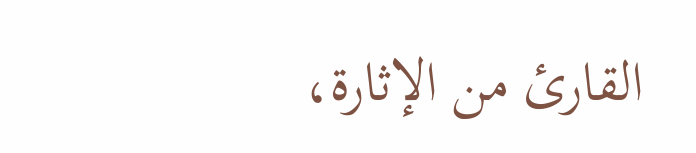القارئ من الإثارة،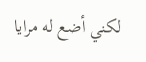لكني أضع له مرايا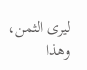ليرى الثمن، وهذا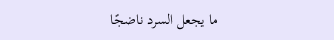ما يجعل السرد ناضجًا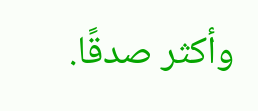وأكثر صدقًا.